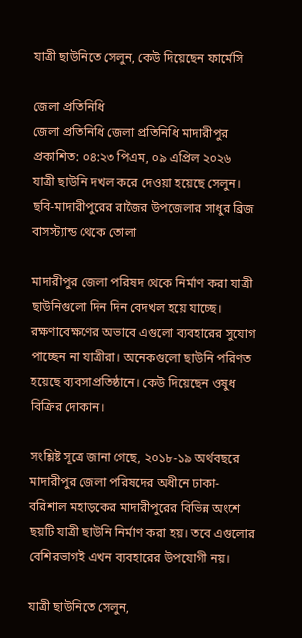যাত্রী ছাউনিতে সেলুন, কেউ দিয়েছেন ফার্মেসি

জেলা প্রতিনিধি
জেলা প্রতিনিধি জেলা প্রতিনিধি মাদারীপুর
প্রকাশিত: ০৪:২৩ পিএম, ০৯ এপ্রিল ২০২৬
যাত্রী ছাউনি দখল করে দেওয়া হয়েছে সেলুন। ছবি-মাদারীপুরের রাজৈর উপজেলার সাধুর ব্রিজ বাসস্ট্যান্ড থেকে তোলা

মাদারীপুর জেলা পরিষদ থেকে নির্মাণ করা যাত্রী ছাউনিগুলো দিন দিন বেদখল হয়ে যাচ্ছে। রক্ষণাবেক্ষণের অভাবে এগুলো ব্যবহারের সুযোগ পাচ্ছেন না যাত্রীরা। অনেকগুলো ছাউনি পরিণত হয়েছে ব্যবসাপ্রতিষ্ঠানে। কেউ দিয়েছেন ওষুধ বিক্রির দোকান।

সংশ্লিষ্ট সূত্রে জানা গেছে, ২০১৮-১৯ অর্থবছরে মাদারীপুর জেলা পরিষদের অধীনে ঢাকা-বরিশাল মহাড়কের মাদারীপুরের বিভিন্ন অংশে ছয়টি যাত্রী ছাউনি নির্মাণ করা হয়। তবে এগুলোর বেশিরভাগই এখন ব্যবহারের উপযোগী নয়।

যাত্রী ছাউনিতে সেলুন,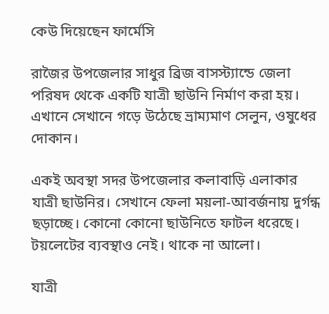কেউ দিয়েছেন ফার্মেসি

রাজৈর উপজেলার সাধুর ব্রিজ বাসস্ট্যান্ডে জেলা পরিষদ থেকে একটি যাত্রী ছাউনি নির্মাণ করা হয়। এখানে সেখানে গড়ে উঠেছে ভ্রাম্যমাণ সেলুন, ওষুধের দোকান।

একই অবস্থা সদর উপজেলার কলাবাড়ি এলাকার যাত্রী ছাউনির। সেখানে ফেলা ময়লা-আবর্জনায় দুর্গন্ধ ছড়াচ্ছে। কোনো কোনো ছাউনিতে ফাটল ধরেছে। টয়লেটের ব্যবস্থাও নেই। থাকে না আলো।

যাত্রী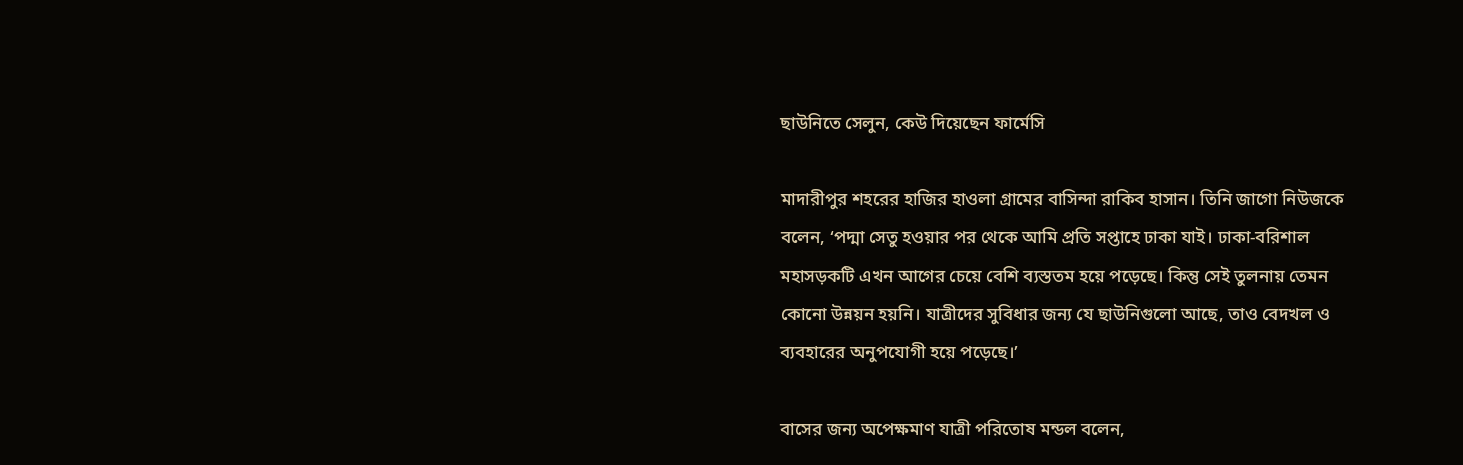ছাউনিতে সেলুন, কেউ দিয়েছেন ফার্মেসি

মাদারীপুর শহরের হাজির হাওলা গ্রামের বাসিন্দা রাকিব হাসান। তিনি জাগো নিউজকে বলেন, ‘পদ্মা সেতু হওয়ার পর থেকে আমি প্রতি সপ্তাহে ঢাকা যাই। ঢাকা-বরিশাল মহাসড়কটি এখন আগের চেয়ে বেশি ব্যস্ততম হয়ে পড়েছে। কিন্তু সেই তুলনায় তেমন কোনো উন্নয়ন হয়নি। যাত্রীদের সুবিধার জন্য যে ছাউনিগুলো আছে, তাও বেদখল ও ব্যবহারের অনুপযোগী হয়ে পড়েছে।’

বাসের জন্য অপেক্ষমাণ যাত্রী পরিতোষ মন্ডল বলেন,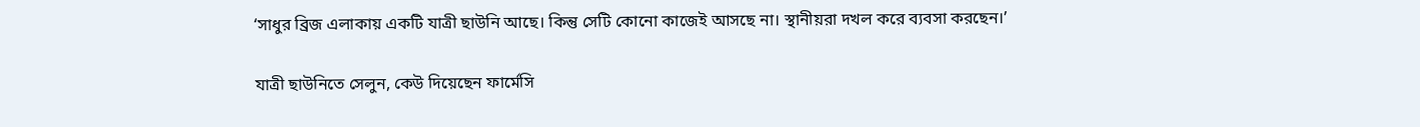‘সাধুর ব্রিজ এলাকায় একটি যাত্রী ছাউনি আছে। কিন্তু সেটি কোনো কাজেই আসছে না। স্থানীয়রা দখল করে ব্যবসা করছেন।’

যাত্রী ছাউনিতে সেলুন, কেউ দিয়েছেন ফার্মেসি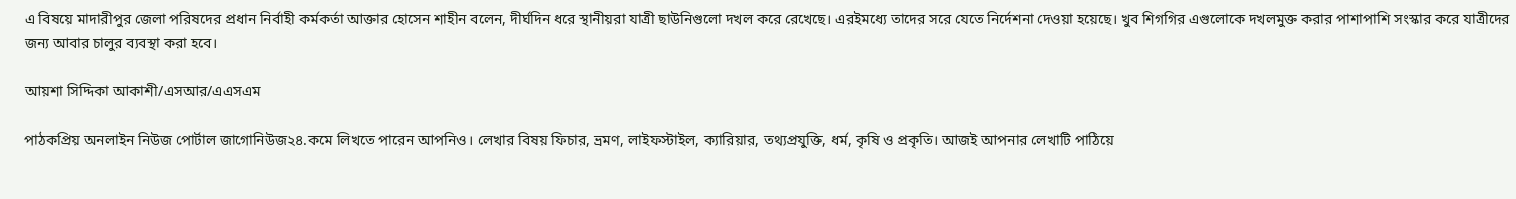এ বিষয়ে মাদারীপুর জেলা পরিষদের প্রধান নির্বাহী কর্মকর্তা আক্তার হোসেন শাহীন বলেন, দীর্ঘদিন ধরে স্থানীয়রা যাত্রী ছাউনিগুলো দখল করে রেখেছে। এরইমধ্যে তাদের সরে যেতে নির্দেশনা দেওয়া হয়েছে। খুব শিগগির এগুলোকে দখলমুক্ত করার পাশাপাশি সংস্কার করে যাত্রীদের জন্য আবার চালুর ব্যবস্থা করা হবে।

আয়শা সিদ্দিকা আকাশী/এসআর/এএসএম

পাঠকপ্রিয় অনলাইন নিউজ পোর্টাল জাগোনিউজ২৪.কমে লিখতে পারেন আপনিও। লেখার বিষয় ফিচার, ভ্রমণ, লাইফস্টাইল, ক্যারিয়ার, তথ্যপ্রযুক্তি, ধর্ম, কৃষি ও প্রকৃতি। আজই আপনার লেখাটি পাঠিয়ে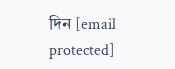দিন [email protected]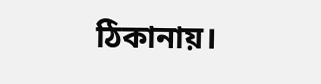ঠিকানায়।